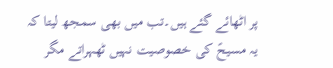پر اٹھائے گئے ہیں۔تب میں بھی سمجھ لیتا کہ یہ مسیحؑ کی خصوصیت نہیں ٹھہراتے مگر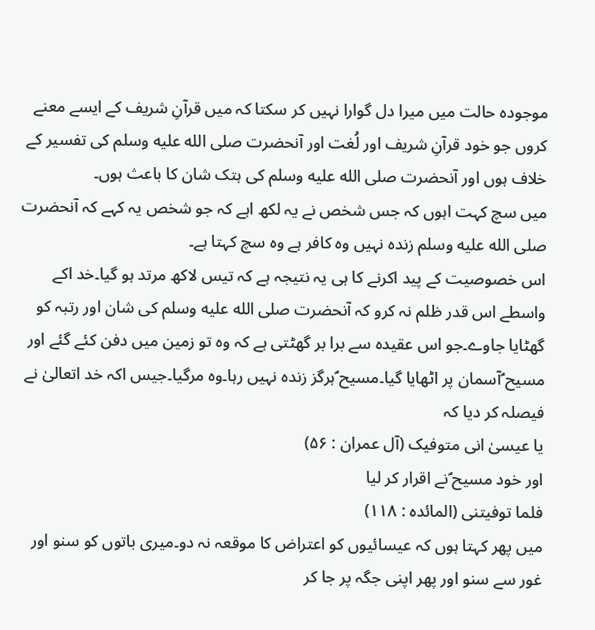موجودہ حالت میں میرا دل گوارا نہیں کر سکتا کہ میں قرآنِ شریف کے ایسے معنے کروں جو خود قرآنِ شریف اور لُغت اور آنحضرت صلى الله عليه وسلم کی تفسیر کے خلاف ہوں اور آنحضرت صلى الله عليه وسلم کی ہتک شان کا باعث ہوں۔
میں سچ کہت اہوں کہ جس شخص نے یہ لکھ اہے کہ جو شخص یہ کہے کہ آنحضرت صلى الله عليه وسلم زندہ نہیں وہ کافر ہے وہ سچ کہتا ہے۔
اس خصوصیت کے پید اکرنے کا ہی یہ نتیجہ ہے کہ تیس لاکھ مرتد ہو گیا۔خد اکے واسطے اس قدر ظلم نہ کرو کہ آنحضرت صلى الله عليه وسلم کی شان اور رتبہ کو گھٹایا جاوے۔جو اس عقیدہ سے برا بر گھٹتی ہے کہ وہ تو زمین میں دفن کئے گئے اور مسیح ؑآسمان پر اٹھایا گیا۔مسیح ؑہرگز زندہ نہیں رہا۔وہ مرگیا۔جیس اکہ خد اتعالیٰ نے فیصلہ کر دیا کہ
یا عیسیٰ انی متوفیک (آل عمران : ۵۶)
اور خود مسیح ؑنے اقرار کر لیا
فلما توفیتنی (المائدہ : ۱۱۸)
میں پھر کہتا ہوں کہ عیسائیوں کو اعتراض کا موقعہ نہ دو۔میری باتوں کو سنو اور غور سے سنو اور پھر اپنی جگہ پر جا کر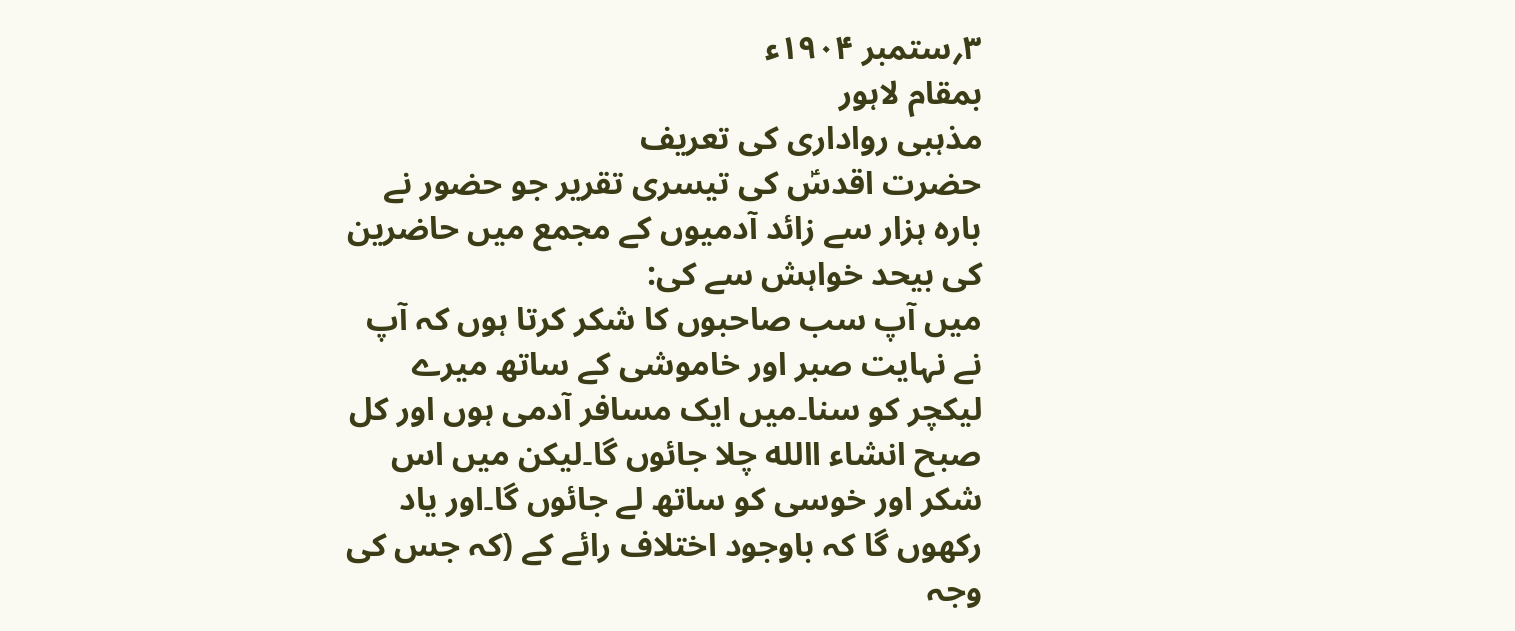۳؍ستمبر ۱۹۰۴ء
بمقام لاہور
مذہبی رواداری کی تعریف
حضرت اقدسؑ کی تیسری تقریر جو حضور نے بارہ ہزار سے زائد آدمیوں کے مجمع میں حاضرین کی بیحد خواہش سے کی:
میں آپ سب صاحبوں کا شکر کرتا ہوں کہ آپ نے نہایت صبر اور خاموشی کے ساتھ میرے لیکچر کو سنا۔میں ایک مسافر آدمی ہوں اور کل صبح انشاء االله چلا جائوں گا۔لیکن میں اس شکر اور خوسی کو ساتھ لے جائوں گا۔اور یاد رکھوں گا کہ باوجود اختلاف رائے کے (کہ جس کی وجہ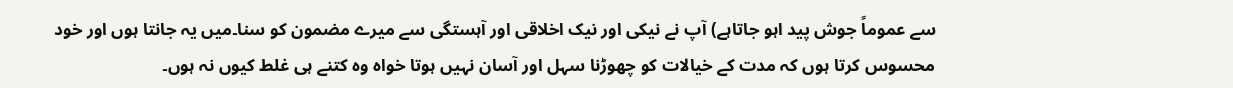سے عموماً جوش پید اہو جاتاہے) آپ نے نیکی اور نیک اخلاقی اور آہستگی سے میرے مضمون کو سنا۔میں یہ جانتا ہوں اور خود محسوس کرتا ہوں کہ مدت کے خیالات کو چھوڑنا سہل اور آسان نہیں ہوتا خواہ وہ کتنے ہی غلط کیوں نہ ہوں۔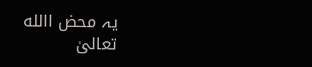یہ محض االله تعالیٰ